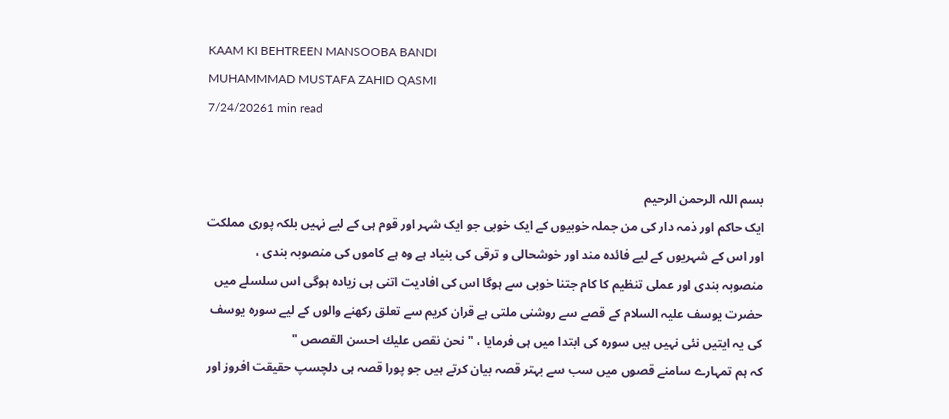KAAM KI BEHTREEN MANSOOBA BANDI
MUHAMMMAD MUSTAFA ZAHID QASMI
7/24/20261 min read


بسم اللہ الرحمن الرحیم
ایک حاکم اور ذمہ دار کی من جملہ خوبیوں کے ایک خوبی جو ایک شہر اور قوم ہی کے لیے نہیں بلکہ پوری مملکت اور اس کے شہریوں کے لیے فائدہ مند اور خوشحالی و ترقی کی بنیاد ہے وہ ہے کاموں کی منصوبہ بندی ،
منصوبہ بندی اور عملی تنظیم کا کام جتنا خوبی سے ہوگا اس کی افادیت اتنی ہی زیادہ ہوگی اس سلسلے میں حضرت یوسف علیہ السلام کے قصے سے روشنی ملتی ہے قران کریم سے تعلق رکھنے والوں کے لیے سورہ یوسف کی یہ ایتیں نئی نہیں ہیں سورہ کی ابتدا میں ہی فرمایا ، " نحن نقص عليك احسن القصص "
کہ ہم تمہارے سامنے قصوں میں سب سے بہتر قصہ بیان کرتے ہیں جو پورا قصہ ہی دلچسپ حقیقت افروز اور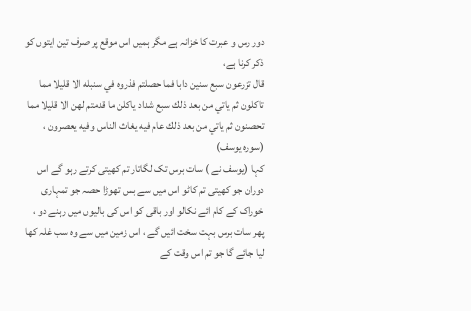دور رس و عبرت کا خزانہ ہے مگر ہمیں اس موقع پر صرف تین ایتوں کو ذکر کرنا ہے،
قال تزرعون سبع سنين دابا فما حصلتم فذروه في سنبله الا قليلا مما تاكلون ثم ياتي من بعد ذلك سبع شداد ياكلن ما قدمتم لهن الا قليلا مما تحصنون ثم ياتي من بعد ذلك عام فيه يغاث الناس وفيه يعصرون ، (سوره يوسف)
کہا (یوسف نے ) سات برس تک لگاتار تم کھیتی کرتے رہو گے اس دوران جو کھیتی تم کاٹو اس میں سے بس تھوڑا حصہ جو تمہاری خوراک کے کام ائے نکالو اور باقی کو اس کی بالیوں میں رہنے دو ، پھر سات برس بہت سخت ائیں گے ، اس زمین میں سے وہ سب غلہ کھا لیا جائے گا جو تم اس وقت کے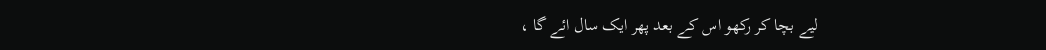لیے بچا کر رکھو اس کے بعد پھر ایک سال ائے گا ،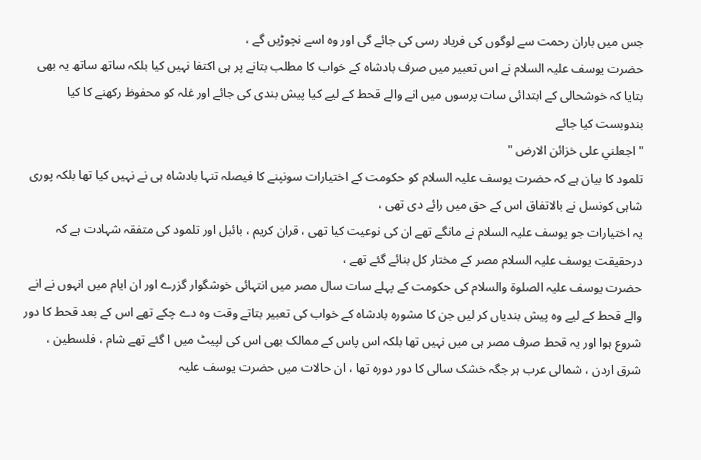جس میں باران رحمت سے لوگوں کی فریاد رسی کی جائے گی اور وہ اسے نچوڑیں گے ،
حضرت یوسف علیہ السلام نے اس تعبیر میں صرف بادشاہ کے خواب کا مطلب بتانے پر ہی اکتفا نہیں کیا بلکہ ساتھ ساتھ یہ بھی بتایا کہ خوشحالی کے ابتدائی سات پرسوں میں انے والے قحط کے لیے کیا پیش بندی کی جائے اور غلہ کو محفوظ رکھنے کا کیا بندوبست کیا جائے
" اجعلني على خزائن الارض "
تلمود کا بیان ہے کہ حضرت یوسف علیہ السلام کو حکومت کے اختیارات سونپنے کا فیصلہ تنہا بادشاہ ہی نے نہیں کیا تھا بلکہ پوری شاہی کونسل نے بالاتفاق اس کے حق میں رائے دی تھی ،
یہ اختیارات جو یوسف علیہ السلام نے مانگے تھے ان کی نوعیت کیا تھی ، قران کریم ، بائبل اور تلمود کی متفقہ شہادت ہے کہ درحقیقت یوسف علیہ السلام مصر کے مختار كل بنائے گئے تھے ،
حضرت یوسف علیہ الصلوۃ والسلام کی حکومت کے پہلے سات سال مصر میں انتہائی خوشگوار گزرے اور ان ایام میں انہوں نے انے والے قحط کے لیے وہ پیش بندیاں کر لیں جن کا مشورہ بادشاہ کے خواب کی تعبیر بتاتے وقت وہ دے چکے تھے اس کے بعد قحط کا دور شروع ہوا اور یہ قحط صرف مصر ہی میں نہیں تھا بلکہ اس پاس کے ممالک بھی اس کی لپیٹ میں ا گئے تھے شام ، فلسطین ، شرق اردن ، شمالی عرب ہر جگہ خشک سالی کا دور دورہ تھا ، ان حالات میں حضرت یوسف علیہ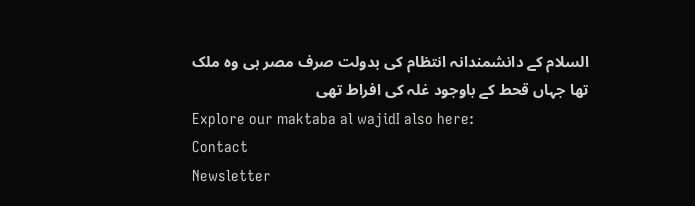السلام کے دانشمندانہ انتظام کی بدولت صرف مصر ہی وہ ملک تھا جہاں قحط کے باوجود غلہ کى افراط تھی
Explore our maktaba al wajidI also here:
Contact
Newsletter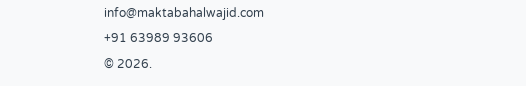info@maktabahalwajid.com
+91 63989 93606
© 2026.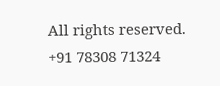All rights reserved.
+91 78308 71324